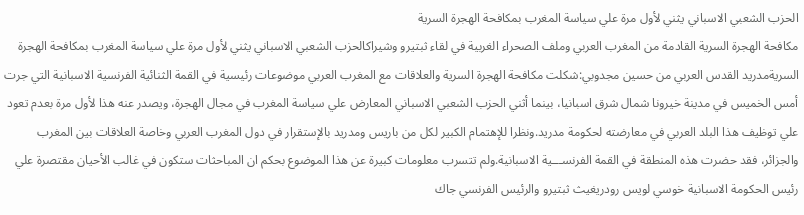الحزب الشعبي الاسباني يثني لأول مرة علي سياسة المغرب بمكافحة الهجرة السرية
مكافحة الهجرة السرية القادمة من المغرب العربي وملف الصحراء الغربية في لقاء ثبتيرو وشيراكالحزب الشعبي الاسباني يثني لأول مرة علي سياسة المغرب بمكافحة الهجرة السريةمدريد القدس العربي من حسين مجدوبي:شكلت مكافحة الهجرة السرية والعلاقات مع المغرب العربي موضوعات رئيسية في القمة الثنائية الفرنسية الاسبانية التي جرت أمس الخميس في مدينة خيرونا شمال شرق اسبانيا، بينما أثني الحزب الشعبي الاسباني المعارض علي سياسة المغرب في مجال الهجرة، ويصدر عنه هذا لأول مرة بعدم تعود علي توظيف هذا البلد العربي في معارضته لحكومة مدريد.ونظرا للإهتمام الكبير لكل من باريس ومدريد بالإستقرار في دول المغرب العربي وخاصة العلاقات بين المغرب والجزائر، فقد حضرت هذه المنطقة في القمة الفرنســـية الاسبانية.ولم تتسرب معلومات كبيرة عن هذا الموضوع بحكم ان المباحثات ستكون في غالب الأحيان مقتصرة علي رئيس الحكومة الاسبانية خوسي لويس رودريغيث ثبتيرو والرئيس الفرنسي جاك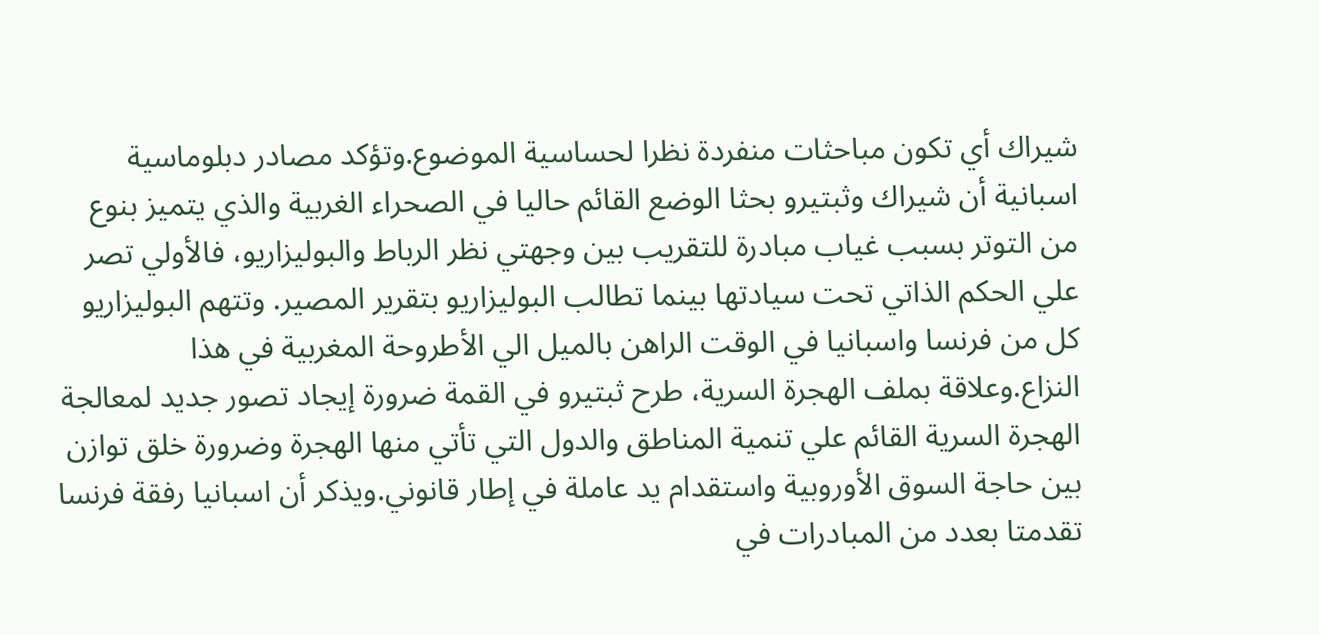شيراك أي تكون مباحثات منفردة نظرا لحساسية الموضوع.وتؤكد مصادر دبلوماسية اسبانية أن شيراك وثبتيرو بحثا الوضع القائم حاليا في الصحراء الغربية والذي يتميز بنوع من التوتر بسبب غياب مبادرة للتقريب بين وجهتي نظر الرباط والبوليزاريو، فالأولي تصر علي الحكم الذاتي تحت سيادتها بينما تطالب البوليزاريو بتقرير المصير. وتتهم البوليزاريو كل من فرنسا واسبانيا في الوقت الراهن بالميل الي الأطروحة المغربية في هذا النزاع.وعلاقة بملف الهجرة السرية، طرح ثبتيرو في القمة ضرورة إيجاد تصور جديد لمعالجة الهجرة السرية القائم علي تنمية المناطق والدول التي تأتي منها الهجرة وضرورة خلق توازن بين حاجة السوق الأوروبية واستقدام يد عاملة في إطار قانوني.ويذكر أن اسبانيا رفقة فرنسا تقدمتا بعدد من المبادرات في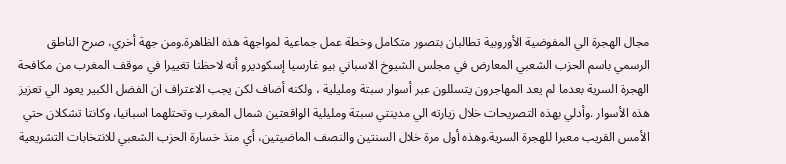مجال الهجرة الي المفوضية الأوروبية تطالبان بتصور متكامل وخطة عمل جماعية لمواجهة هذه الظاهرة.ومن جهة أخري، صرح الناطق الرسمي باسم الحزب الشعبي المعارض في مجلس الشيوخ الاسباني بيو غارسيا إسكوديرو أنه لاحظنا تغييرا في موقف المغرب من مكافحة الهجرة السرية بعدما لم يعد المهاجرون يتسللون عبر أسوار سبتة ومليلية ، ولكنه أضاف لكن يجب الاعتراف ان الفضل الكبير يعود الي تعزيز هذه الأسوار .وأدلي بهذه التصريحات خلال زيارته الي مدينتي سبتة ومليلية الواقعتين شمال المغرب وتحتلهما اسبانيا، وكانتا تشكلان حتي الأمس القريب معبرا للهجرة السرية.وهذه أول مرة خلال السنتين والنصف الماضيتين، أي منذ خسارة الحزب الشعبي للانتخابات التشريعية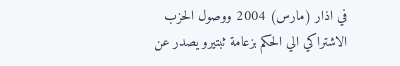في اذار (مارس) 2004 ووصول الحزب الاشتراكي الي الحكم بزعامة ثبتيرو يصدر عن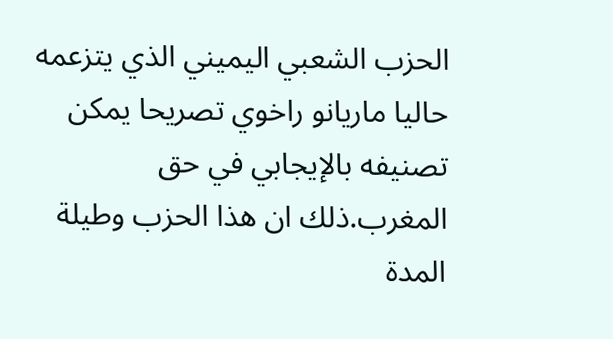الحزب الشعبي اليميني الذي يتزعمه حاليا ماريانو راخوي تصريحا يمكن تصنيفه بالإيجابي في حق المغرب.ذلك ان هذا الحزب وطيلة المدة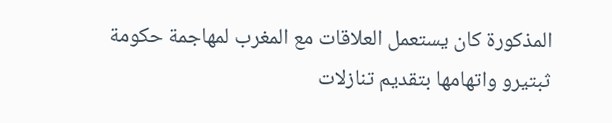المذكورة كان يستعمل العلاقات مع المغرب لمهاجمة حكومة ثبتيرو واتهامها بتقديم تنازلات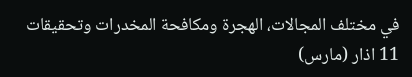في مختلف المجالات، الهجرة ومكافحة المخدرات وتحقيقات 11 اذار (مارس)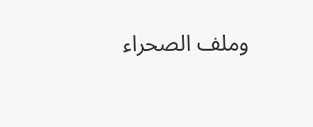وملف الصحراء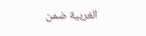الغربية ضمن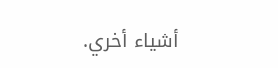أشياء أخري.